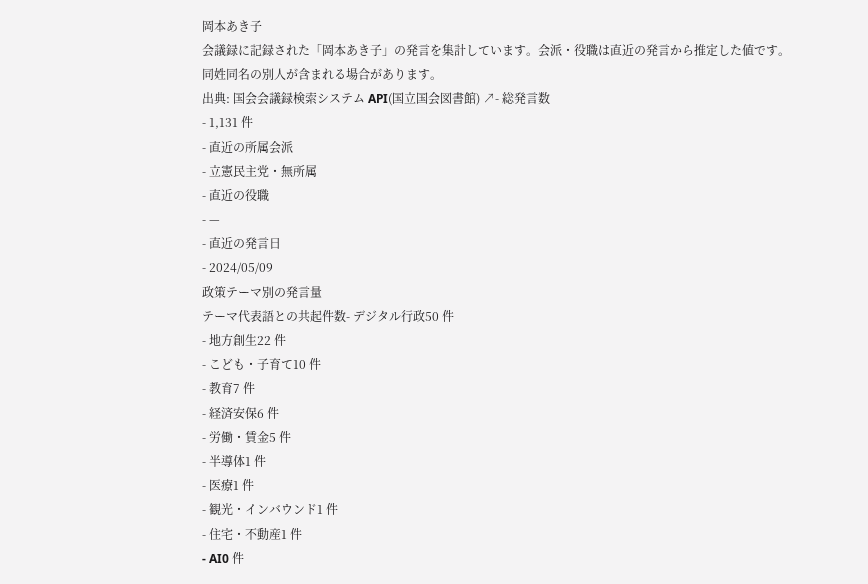岡本あき子
会議録に記録された「岡本あき子」の発言を集計しています。会派・役職は直近の発言から推定した値です。同姓同名の別人が含まれる場合があります。
出典: 国会会議録検索システム API(国立国会図書館) ↗- 総発言数
- 1,131 件
- 直近の所属会派
- 立憲民主党・無所属
- 直近の役職
- —
- 直近の発言日
- 2024/05/09
政策テーマ別の発言量
テーマ代表語との共起件数- デジタル行政50 件
- 地方創生22 件
- こども・子育て10 件
- 教育7 件
- 経済安保6 件
- 労働・賃金5 件
- 半導体1 件
- 医療1 件
- 観光・インバウンド1 件
- 住宅・不動産1 件
- AI0 件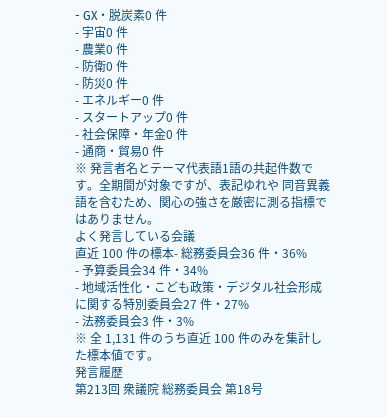- GX・脱炭素0 件
- 宇宙0 件
- 農業0 件
- 防衛0 件
- 防災0 件
- エネルギー0 件
- スタートアップ0 件
- 社会保障・年金0 件
- 通商・貿易0 件
※ 発言者名とテーマ代表語1語の共起件数です。全期間が対象ですが、表記ゆれや 同音異義語を含むため、関心の強さを厳密に測る指標ではありません。
よく発言している会議
直近 100 件の標本- 総務委員会36 件・36%
- 予算委員会34 件・34%
- 地域活性化・こども政策・デジタル社会形成に関する特別委員会27 件・27%
- 法務委員会3 件・3%
※ 全 1,131 件のうち直近 100 件のみを集計した標本値です。
発言履歴
第213回 衆議院 総務委員会 第18号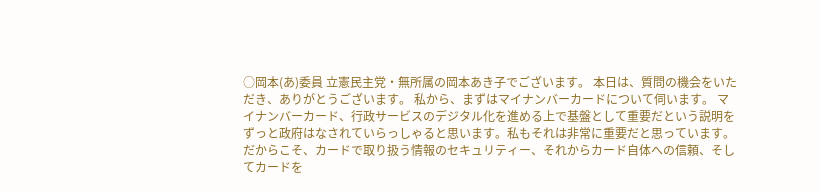○岡本(あ)委員 立憲民主党・無所属の岡本あき子でございます。 本日は、質問の機会をいただき、ありがとうございます。 私から、まずはマイナンバーカードについて伺います。 マイナンバーカード、行政サービスのデジタル化を進める上で基盤として重要だという説明をずっと政府はなされていらっしゃると思います。私もそれは非常に重要だと思っています。だからこそ、カードで取り扱う情報のセキュリティー、それからカード自体への信頼、そしてカードを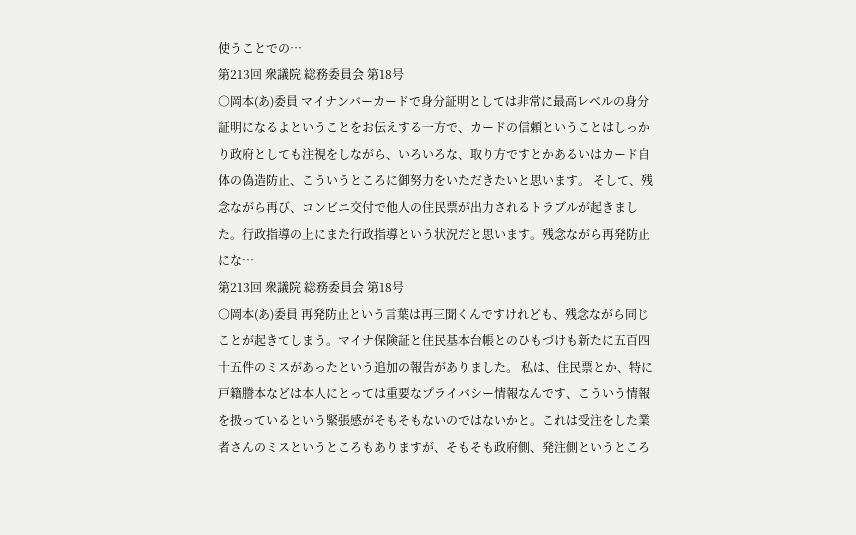使うことでの…
第213回 衆議院 総務委員会 第18号
○岡本(あ)委員 マイナンバーカードで身分証明としては非常に最高レベルの身分証明になるよということをお伝えする一方で、カードの信頼ということはしっかり政府としても注視をしながら、いろいろな、取り方ですとかあるいはカード自体の偽造防止、こういうところに御努力をいただきたいと思います。 そして、残念ながら再び、コンビニ交付で他人の住民票が出力されるトラブルが起きました。行政指導の上にまた行政指導という状況だと思います。残念ながら再発防止にな…
第213回 衆議院 総務委員会 第18号
○岡本(あ)委員 再発防止という言葉は再三聞くんですけれども、残念ながら同じことが起きてしまう。マイナ保険証と住民基本台帳とのひもづけも新たに五百四十五件のミスがあったという追加の報告がありました。 私は、住民票とか、特に戸籍謄本などは本人にとっては重要なプライバシー情報なんです、こういう情報を扱っているという緊張感がそもそもないのではないかと。これは受注をした業者さんのミスというところもありますが、そもそも政府側、発注側というところ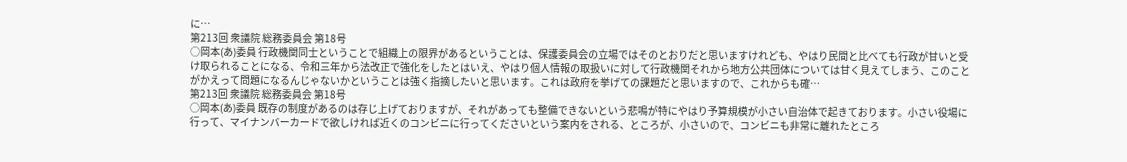に…
第213回 衆議院 総務委員会 第18号
○岡本(あ)委員 行政機関同士ということで組織上の限界があるということは、保護委員会の立場ではそのとおりだと思いますけれども、やはり民間と比べても行政が甘いと受け取られることになる、令和三年から法改正で強化をしたとはいえ、やはり個人情報の取扱いに対して行政機関それから地方公共団体については甘く見えてしまう、このことがかえって問題になるんじゃないかということは強く指摘したいと思います。これは政府を挙げての課題だと思いますので、これからも確…
第213回 衆議院 総務委員会 第18号
○岡本(あ)委員 既存の制度があるのは存じ上げておりますが、それがあっても整備できないという悲鳴が特にやはり予算規模が小さい自治体で起きております。小さい役場に行って、マイナンバーカードで欲しければ近くのコンビニに行ってくださいという案内をされる、ところが、小さいので、コンビニも非常に離れたところ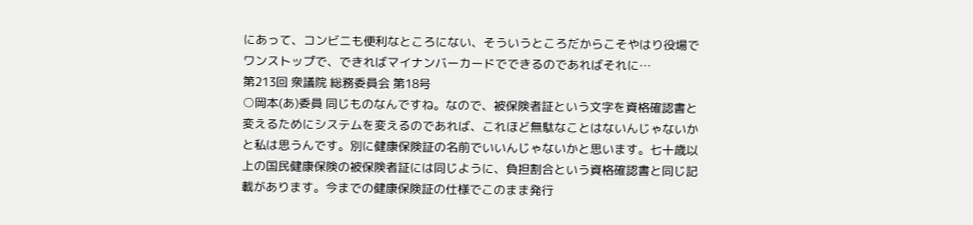にあって、コンビニも便利なところにない、そういうところだからこそやはり役場でワンストップで、できればマイナンバーカードでできるのであればそれに…
第213回 衆議院 総務委員会 第18号
○岡本(あ)委員 同じものなんですね。なので、被保険者証という文字を資格確認書と変えるためにシステムを変えるのであれば、これほど無駄なことはないんじゃないかと私は思うんです。別に健康保険証の名前でいいんじゃないかと思います。七十歳以上の国民健康保険の被保険者証には同じように、負担割合という資格確認書と同じ記載があります。今までの健康保険証の仕様でこのまま発行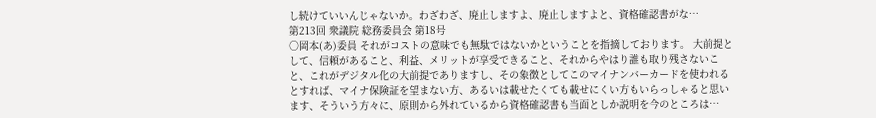し続けていいんじゃないか。わざわざ、廃止しますよ、廃止しますよと、資格確認書がな…
第213回 衆議院 総務委員会 第18号
○岡本(あ)委員 それがコストの意味でも無駄ではないかということを指摘しております。 大前提として、信頼があること、利益、メリットが享受できること、それからやはり誰も取り残さないこと、これがデジタル化の大前提でありますし、その象徴としてこのマイナンバーカードを使われるとすれば、マイナ保険証を望まない方、あるいは載せたくても載せにくい方もいらっしゃると思います、そういう方々に、原則から外れているから資格確認書も当面としか説明を今のところは…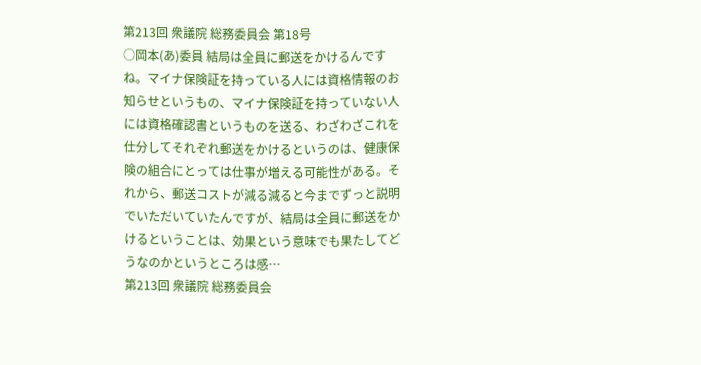第213回 衆議院 総務委員会 第18号
○岡本(あ)委員 結局は全員に郵送をかけるんですね。マイナ保険証を持っている人には資格情報のお知らせというもの、マイナ保険証を持っていない人には資格確認書というものを送る、わざわざこれを仕分してそれぞれ郵送をかけるというのは、健康保険の組合にとっては仕事が増える可能性がある。それから、郵送コストが減る減ると今までずっと説明でいただいていたんですが、結局は全員に郵送をかけるということは、効果という意味でも果たしてどうなのかというところは感…
第213回 衆議院 総務委員会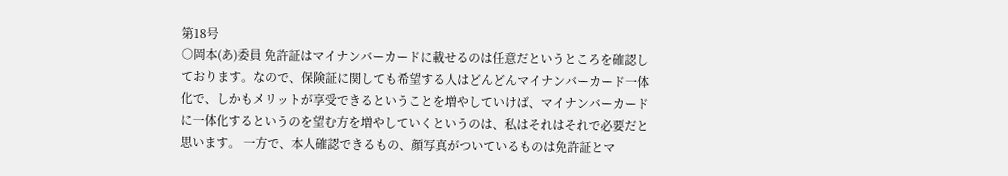第18号
○岡本(あ)委員 免許証はマイナンバーカードに載せるのは任意だというところを確認しております。なので、保険証に関しても希望する人はどんどんマイナンバーカード一体化で、しかもメリットが享受できるということを増やしていけば、マイナンバーカードに一体化するというのを望む方を増やしていくというのは、私はそれはそれで必要だと思います。 一方で、本人確認できるもの、顔写真がついているものは免許証とマ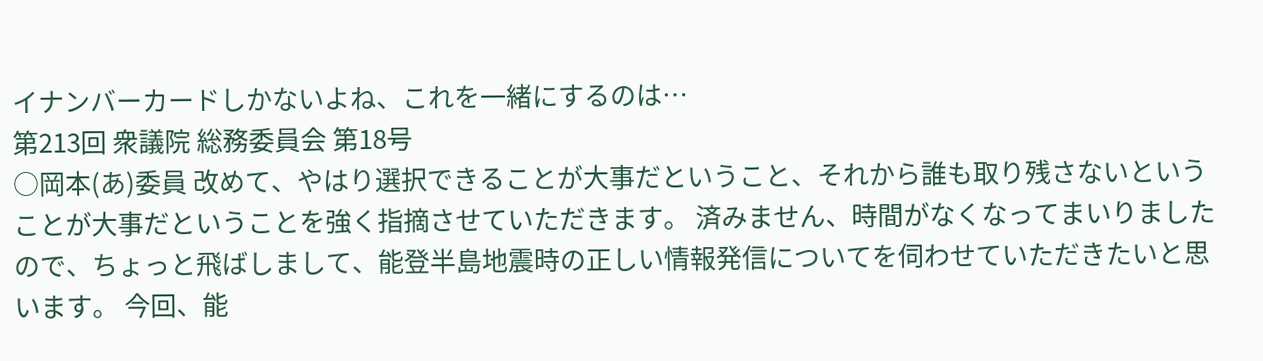イナンバーカードしかないよね、これを一緒にするのは…
第213回 衆議院 総務委員会 第18号
○岡本(あ)委員 改めて、やはり選択できることが大事だということ、それから誰も取り残さないということが大事だということを強く指摘させていただきます。 済みません、時間がなくなってまいりましたので、ちょっと飛ばしまして、能登半島地震時の正しい情報発信についてを伺わせていただきたいと思います。 今回、能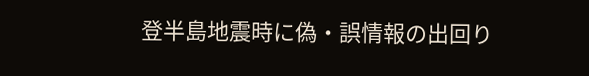登半島地震時に偽・誤情報の出回り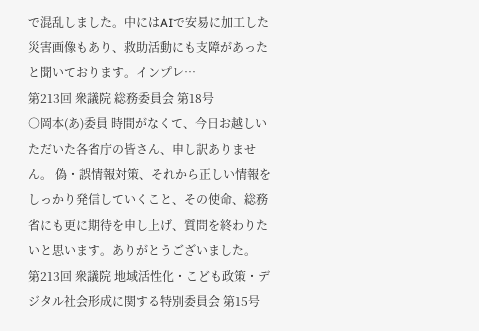で混乱しました。中にはAIで安易に加工した災害画像もあり、救助活動にも支障があったと聞いております。インプレ…
第213回 衆議院 総務委員会 第18号
○岡本(あ)委員 時間がなくて、今日お越しいただいた各省庁の皆さん、申し訳ありません。 偽・誤情報対策、それから正しい情報をしっかり発信していくこと、その使命、総務省にも更に期待を申し上げ、質問を終わりたいと思います。ありがとうございました。
第213回 衆議院 地域活性化・こども政策・デジタル社会形成に関する特別委員会 第15号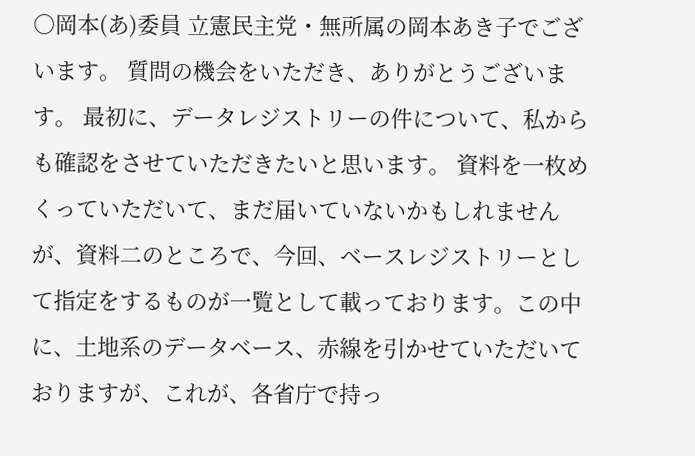○岡本(あ)委員 立憲民主党・無所属の岡本あき子でございます。 質問の機会をいただき、ありがとうございます。 最初に、データレジストリーの件について、私からも確認をさせていただきたいと思います。 資料を一枚めくっていただいて、まだ届いていないかもしれませんが、資料二のところで、今回、ベースレジストリーとして指定をするものが一覧として載っております。この中に、土地系のデータベース、赤線を引かせていただいておりますが、これが、各省庁で持っ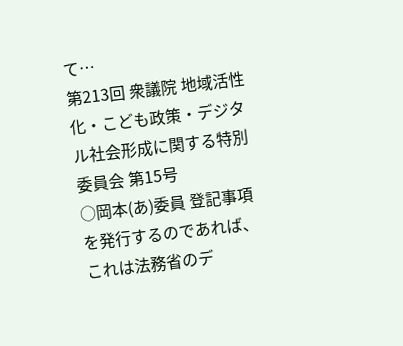て…
第213回 衆議院 地域活性化・こども政策・デジタル社会形成に関する特別委員会 第15号
○岡本(あ)委員 登記事項を発行するのであれば、これは法務省のデ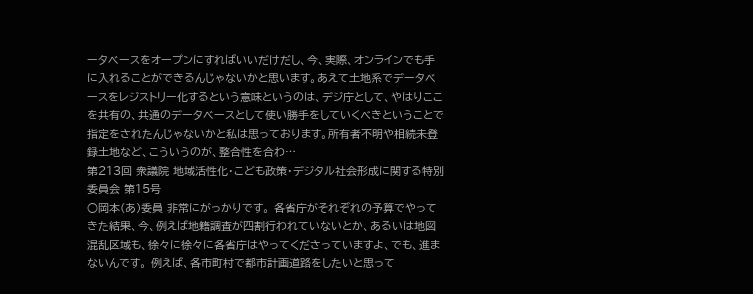ータベースをオープンにすればいいだけだし、今、実際、オンラインでも手に入れることができるんじゃないかと思います。あえて土地系でデータベースをレジストリー化するという意味というのは、デジ庁として、やはりここを共有の、共通のデータベースとして使い勝手をしていくべきということで指定をされたんじゃないかと私は思っております。所有者不明や相続未登録土地など、こういうのが、整合性を合わ…
第213回 衆議院 地域活性化・こども政策・デジタル社会形成に関する特別委員会 第15号
○岡本(あ)委員 非常にがっかりです。 各省庁がそれぞれの予算でやってきた結果、今、例えば地籍調査が四割行われていないとか、あるいは地図混乱区域も、徐々に徐々に各省庁はやってくださっていますよ、でも、進まないんです。 例えば、各市町村で都市計画道路をしたいと思って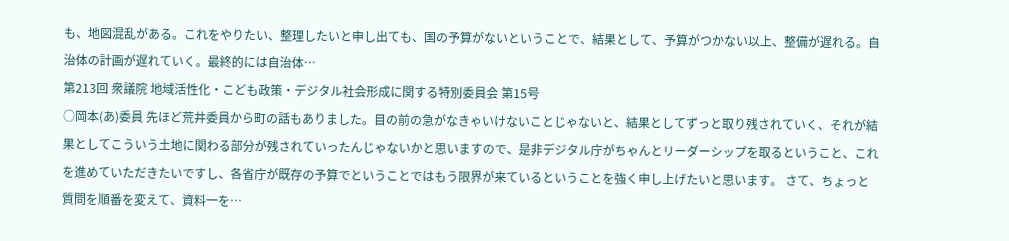も、地図混乱がある。これをやりたい、整理したいと申し出ても、国の予算がないということで、結果として、予算がつかない以上、整備が遅れる。自治体の計画が遅れていく。最終的には自治体…
第213回 衆議院 地域活性化・こども政策・デジタル社会形成に関する特別委員会 第15号
○岡本(あ)委員 先ほど荒井委員から町の話もありました。目の前の急がなきゃいけないことじゃないと、結果としてずっと取り残されていく、それが結果としてこういう土地に関わる部分が残されていったんじゃないかと思いますので、是非デジタル庁がちゃんとリーダーシップを取るということ、これを進めていただきたいですし、各省庁が既存の予算でということではもう限界が来ているということを強く申し上げたいと思います。 さて、ちょっと質問を順番を変えて、資料一を…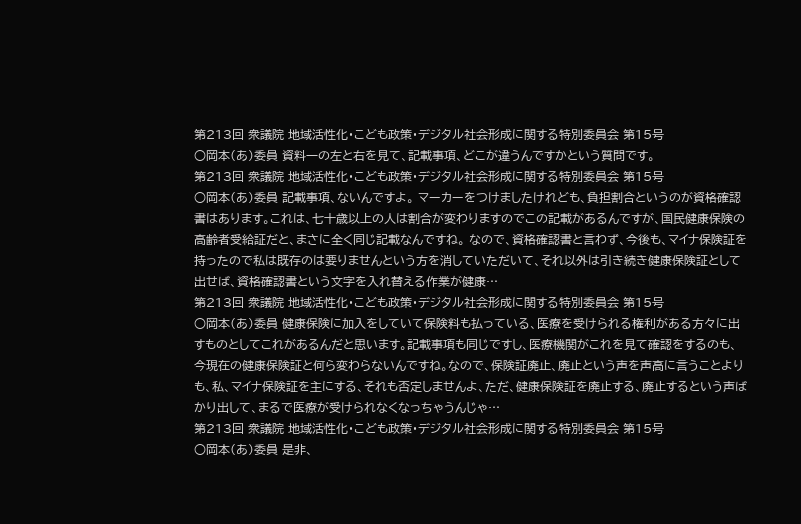第213回 衆議院 地域活性化・こども政策・デジタル社会形成に関する特別委員会 第15号
○岡本(あ)委員 資料一の左と右を見て、記載事項、どこが違うんですかという質問です。
第213回 衆議院 地域活性化・こども政策・デジタル社会形成に関する特別委員会 第15号
○岡本(あ)委員 記載事項、ないんですよ。 マーカーをつけましたけれども、負担割合というのが資格確認書はあります。これは、七十歳以上の人は割合が変わりますのでこの記載があるんですが、国民健康保険の高齢者受給証だと、まさに全く同じ記載なんですね。 なので、資格確認書と言わず、今後も、マイナ保険証を持ったので私は既存のは要りませんという方を消していただいて、それ以外は引き続き健康保険証として出せば、資格確認書という文字を入れ替える作業が健康…
第213回 衆議院 地域活性化・こども政策・デジタル社会形成に関する特別委員会 第15号
○岡本(あ)委員 健康保険に加入をしていて保険料も払っている、医療を受けられる権利がある方々に出すものとしてこれがあるんだと思います。記載事項も同じですし、医療機関がこれを見て確認をするのも、今現在の健康保険証と何ら変わらないんですね。なので、保険証廃止、廃止という声を声高に言うことよりも、私、マイナ保険証を主にする、それも否定しませんよ、ただ、健康保険証を廃止する、廃止するという声ばかり出して、まるで医療が受けられなくなっちゃうんじゃ…
第213回 衆議院 地域活性化・こども政策・デジタル社会形成に関する特別委員会 第15号
○岡本(あ)委員 是非、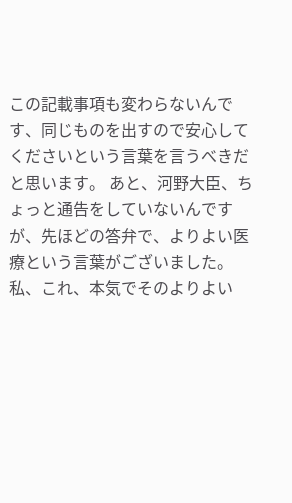この記載事項も変わらないんです、同じものを出すので安心してくださいという言葉を言うべきだと思います。 あと、河野大臣、ちょっと通告をしていないんですが、先ほどの答弁で、よりよい医療という言葉がございました。私、これ、本気でそのよりよい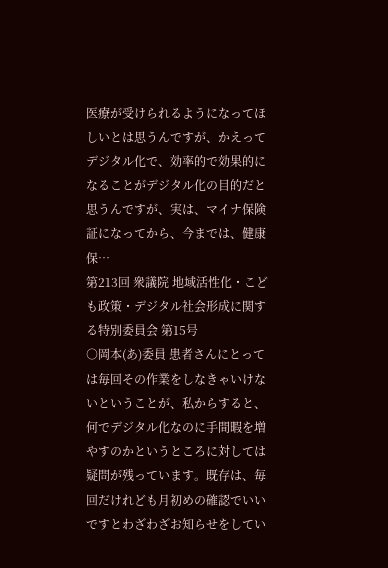医療が受けられるようになってほしいとは思うんですが、かえってデジタル化で、効率的で効果的になることがデジタル化の目的だと思うんですが、実は、マイナ保険証になってから、今までは、健康保…
第213回 衆議院 地域活性化・こども政策・デジタル社会形成に関する特別委員会 第15号
○岡本(あ)委員 患者さんにとっては毎回その作業をしなきゃいけないということが、私からすると、何でデジタル化なのに手間暇を増やすのかというところに対しては疑問が残っています。既存は、毎回だけれども月初めの確認でいいですとわざわざお知らせをしてい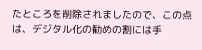たところを削除されましたので、この点は、デジタル化の勧めの割には手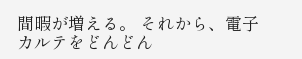間暇が増える。 それから、電子カルテをどんどん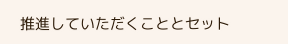推進していただくこととセット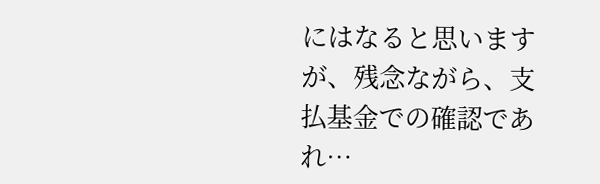にはなると思いますが、残念ながら、支払基金での確認であれ…